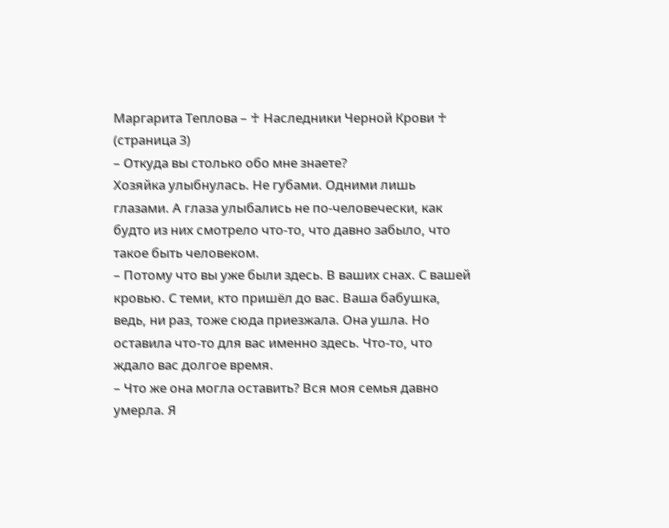Маргарита Теплова – ♰ Наследники Черной Крови ♰ (страница 3)
– Откуда вы столько обо мне знаете?
Хозяйка улыбнулась. Не губами. Одними лишь глазами. А глаза улыбались не по-человечески, как будто из них смотрело что-то, что давно забыло, что такое быть человеком.
– Потому что вы уже были здесь. В ваших снах. С вашей кровью. С теми, кто пришёл до вас. Ваша бабушка, ведь, ни раз, тоже сюда приезжала. Она ушла. Но оставила что-то для вас именно здесь. Что-то, что ждало вас долгое время.
– Что же она могла оставить? Вся моя семья давно умерла. Я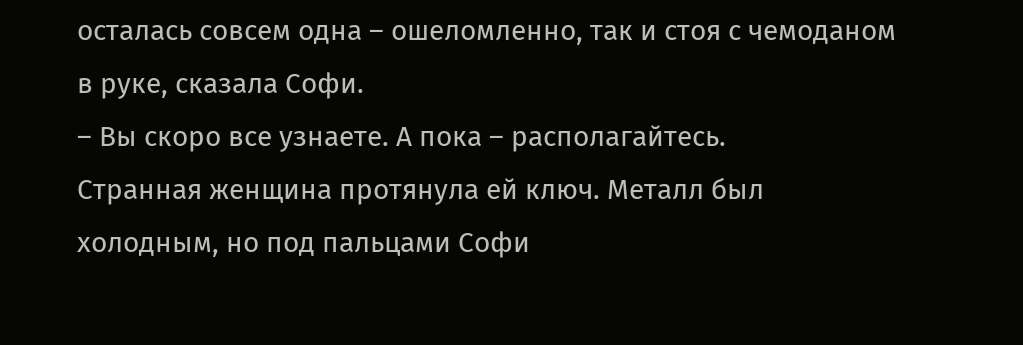осталась совсем одна – ошеломленно, так и стоя с чемоданом в руке, сказала Софи.
– Вы скоро все узнаете. А пока – располагайтесь.
Странная женщина протянула ей ключ. Металл был холодным, но под пальцами Софи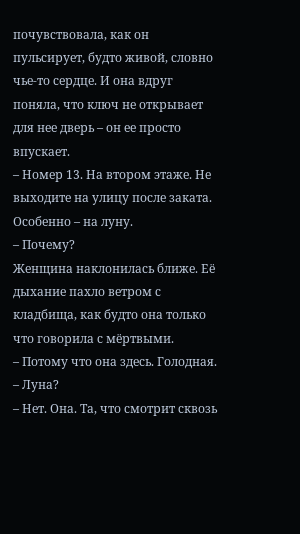почувствовала, как он пульсирует, будто живой, словно чье-то сердце. И она вдруг поняла, что ключ не открывает для нее дверь – он ее просто впускает.
– Номер 13. На втором этаже. Не выходите на улицу после заката. Особенно – на луну.
– Почему?
Женщина наклонилась ближе. Её дыхание пахло ветром с кладбища, как будто она только что говорила с мёртвыми.
– Потому что она здесь. Голодная.
– Луна?
– Нет. Она. Та, что смотрит сквозь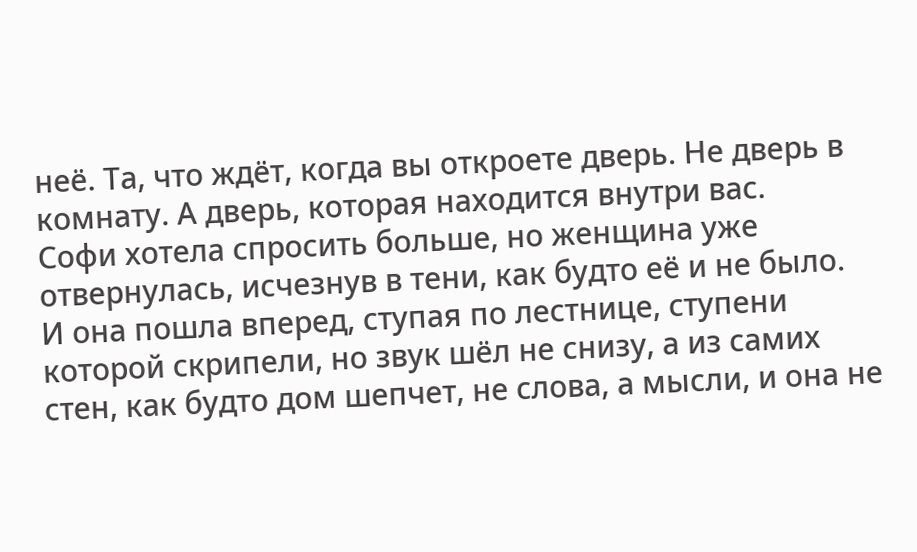неё. Та, что ждёт, когда вы откроете дверь. Не дверь в комнату. А дверь, которая находится внутри вас.
Софи хотела спросить больше, но женщина уже отвернулась, исчезнув в тени, как будто её и не было.
И она пошла вперед, ступая по лестнице, ступени которой скрипели, но звук шёл не снизу, а из самих стен, как будто дом шепчет, не слова, а мысли, и она не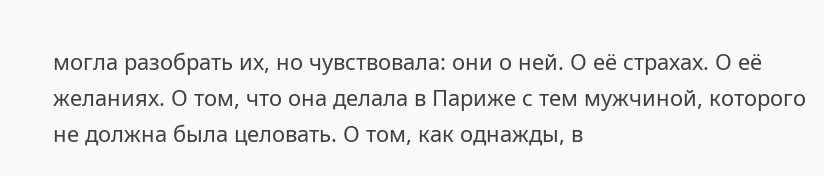могла разобрать их, но чувствовала: они о ней. О её страхах. О её желаниях. О том, что она делала в Париже с тем мужчиной, которого не должна была целовать. О том, как однажды, в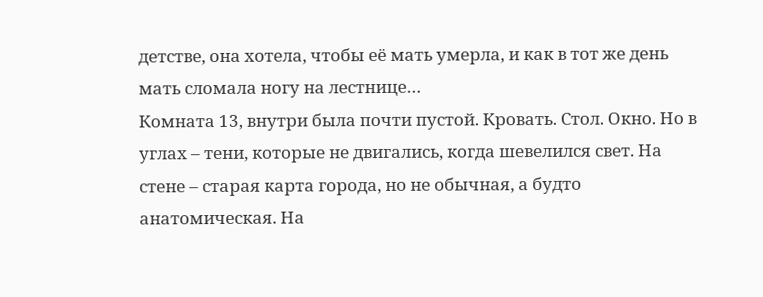детстве, она хотела, чтобы её мать умерла, и как в тот же день мать сломала ногу на лестнице…
Комната 13, внутри была почти пустой. Кровать. Стол. Окно. Но в углах – тени, которые не двигались, когда шевелился свет. На стене – старая карта города, но не обычная, а будто анатомическая. На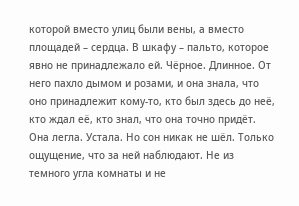которой вместо улиц были вены, а вместо площадей – сердца. В шкафу – пальто, которое явно не принадлежало ей. Чёрное. Длинное. От него пахло дымом и розами, и она знала, что оно принадлежит кому-то, кто был здесь до неё, кто ждал её, кто знал, что она точно придёт.
Она легла. Устала. Но сон никак не шёл. Только ощущение, что за ней наблюдают. Не из темного угла комнаты и не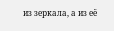из зеркала, а из её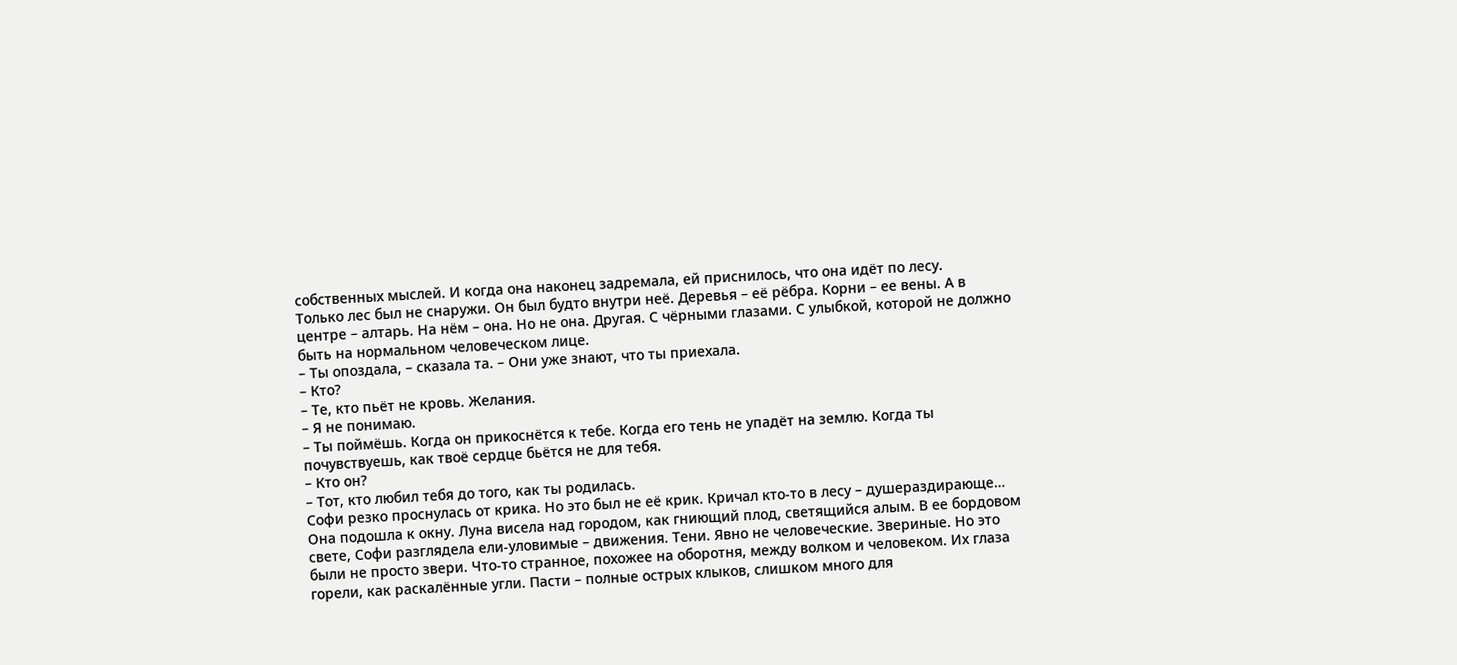собственных мыслей. И когда она наконец задремала, ей приснилось, что она идёт по лесу.
Только лес был не снаружи. Он был будто внутри неё. Деревья – её рёбра. Корни – ее вены. А в центре – алтарь. На нём – она. Но не она. Другая. С чёрными глазами. С улыбкой, которой не должно быть на нормальном человеческом лице.
– Ты опоздала, – сказала та. – Они уже знают, что ты приехала.
– Кто?
– Те, кто пьёт не кровь. Желания.
– Я не понимаю.
– Ты поймёшь. Когда он прикоснётся к тебе. Когда его тень не упадёт на землю. Когда ты почувствуешь, как твоё сердце бьётся не для тебя.
– Кто он?
– Тот, кто любил тебя до того, как ты родилась.
Софи резко проснулась от крика. Но это был не её крик. Кричал кто-то в лесу – душераздирающе…
Она подошла к окну. Луна висела над городом, как гниющий плод, светящийся алым. В ее бордовом свете, Софи разглядела ели-уловимые – движения. Тени. Явно не человеческие. Звериные. Но это были не просто звери. Что-то странное, похожее на оборотня, между волком и человеком. Их глаза горели, как раскалённые угли. Пасти – полные острых клыков, слишком много для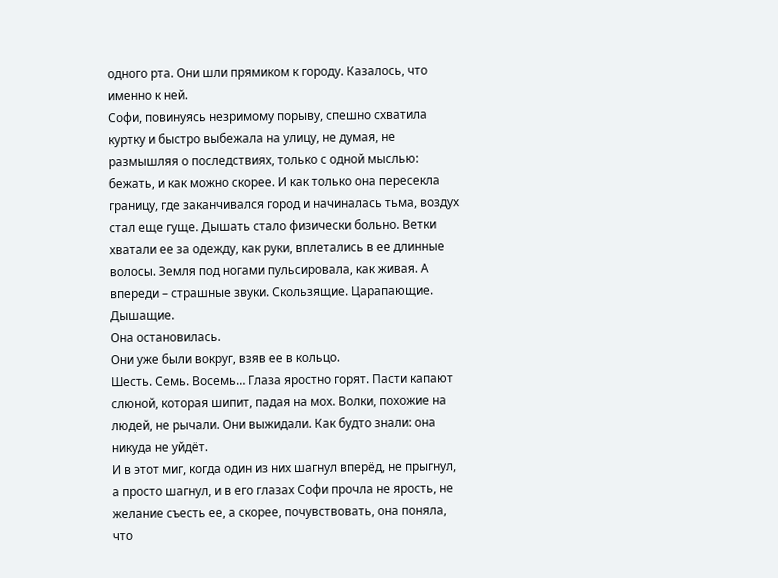одного рта. Они шли прямиком к городу. Казалось, что именно к ней.
Софи, повинуясь незримому порыву, спешно схватила куртку и быстро выбежала на улицу, не думая, не размышляя о последствиях, только с одной мыслью: бежать, и как можно скорее. И как только она пересекла границу, где заканчивался город и начиналась тьма, воздух стал еще гуще. Дышать стало физически больно. Ветки хватали ее за одежду, как руки, вплетались в ее длинные волосы. Земля под ногами пульсировала, как живая. А впереди – страшные звуки. Скользящие. Царапающие. Дышащие.
Она остановилась.
Они уже были вокруг, взяв ее в кольцо.
Шесть. Семь. Восемь… Глаза яростно горят. Пасти капают слюной, которая шипит, падая на мох. Волки, похожие на людей, не рычали. Они выжидали. Как будто знали: она никуда не уйдёт.
И в этот миг, когда один из них шагнул вперёд, не прыгнул, а просто шагнул, и в его глазах Софи прочла не ярость, не желание съесть ее, а скорее, почувствовать, она поняла, что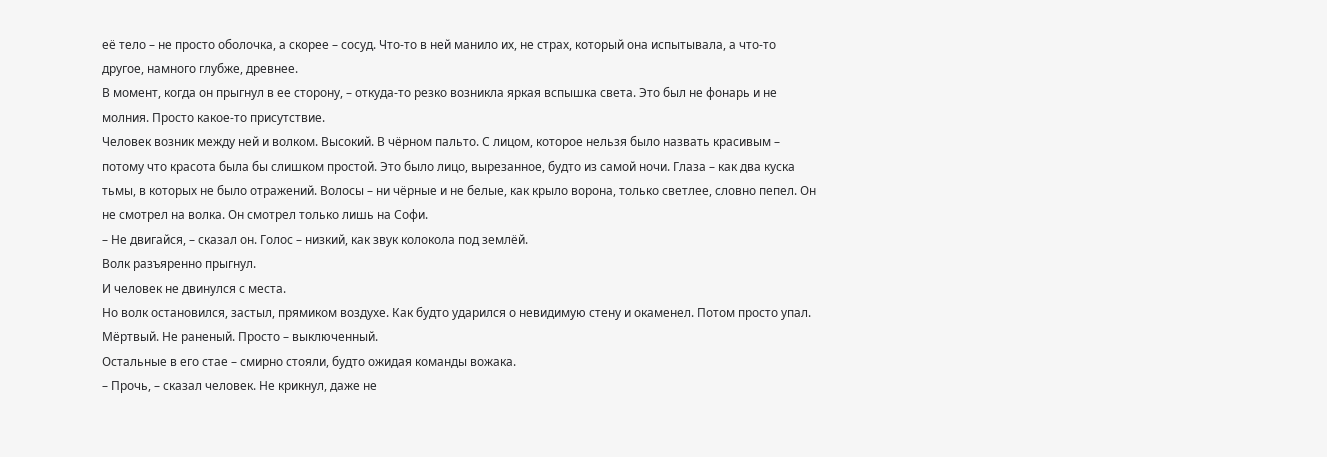её тело – не просто оболочка, а скорее – сосуд. Что-то в ней манило их, не страх, который она испытывала, а что-то другое, намного глубже, древнее.
В момент, когда он прыгнул в ее сторону, – откуда-то резко возникла яркая вспышка света. Это был не фонарь и не молния. Просто какое-то присутствие.
Человек возник между ней и волком. Высокий. В чёрном пальто. С лицом, которое нельзя было назвать красивым – потому что красота была бы слишком простой. Это было лицо, вырезанное, будто из самой ночи. Глаза – как два куска тьмы, в которых не было отражений. Волосы – ни чёрные и не белые, как крыло ворона, только светлее, словно пепел. Он не смотрел на волка. Он смотрел только лишь на Софи.
– Не двигайся, – сказал он. Голос – низкий, как звук колокола под землёй.
Волк разъяренно прыгнул.
И человек не двинулся с места.
Но волк остановился, застыл, прямиком воздухе. Как будто ударился о невидимую стену и окаменел. Потом просто упал. Мёртвый. Не раненый. Просто – выключенный.
Остальные в его стае – смирно стояли, будто ожидая команды вожака.
– Прочь, – сказал человек. Не крикнул, даже не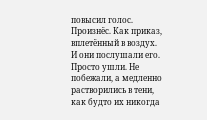повысил голос. Произнёс. Как приказ, вплетённый в воздух.
И они послушали его. Просто ушли. Не побежали, а медленно растворились в тени, как будто их никогда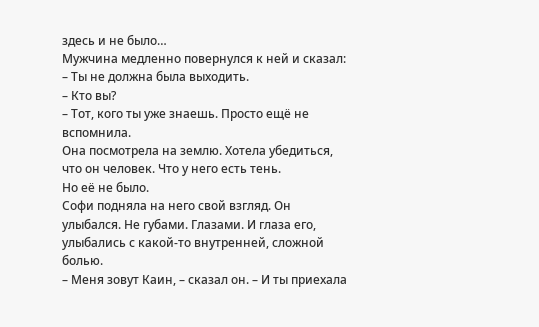здесь и не было…
Мужчина медленно повернулся к ней и сказал:
– Ты не должна была выходить.
– Кто вы?
– Тот, кого ты уже знаешь. Просто ещё не вспомнила.
Она посмотрела на землю. Хотела убедиться, что он человек. Что у него есть тень.
Но её не было.
Софи подняла на него свой взгляд. Он улыбался. Не губами. Глазами. И глаза его, улыбались с какой-то внутренней, сложной болью.
– Меня зовут Каин, – сказал он. – И ты приехала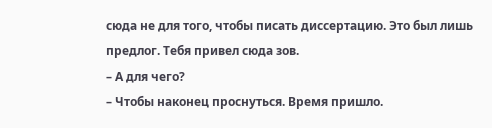сюда не для того, чтобы писать диссертацию. Это был лишь предлог. Тебя привел сюда зов.
– А для чего?
– Чтобы наконец проснуться. Время пришло.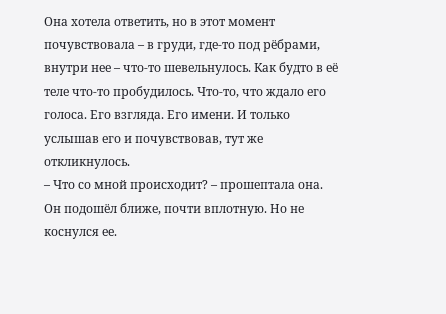Она хотела ответить, но в этот момент почувствовала – в груди, где-то под рёбрами, внутри нее – что-то шевельнулось. Как будто в её теле что-то пробудилось. Что-то, что ждало его голоса. Его взгляда. Его имени. И только услышав его и почувствовав, тут же откликнулось.
– Что со мной происходит? – прошептала она.
Он подошёл ближе, почти вплотную. Но не коснулся ее.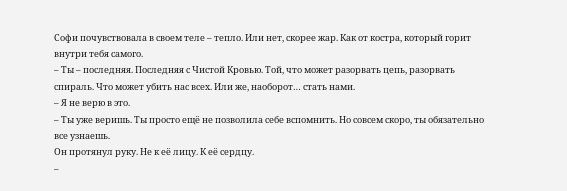Софи почувствовала в своем теле – тепло. Или нет, скорее жар. Как от костра, который горит внутри тебя самого.
– Ты – последняя. Последняя с Чистой Кровью. Той, что может разорвать цепь, разорвать спираль. Что может убить нас всех. Или же, наоборот… стать нами.
– Я не верю в это.
– Ты уже веришь. Ты просто ещё не позволила себе вспомнить. Но совсем скоро, ты обязательно все узнаешь.
Он протянул руку. Не к её лицу. К её сердцу.
–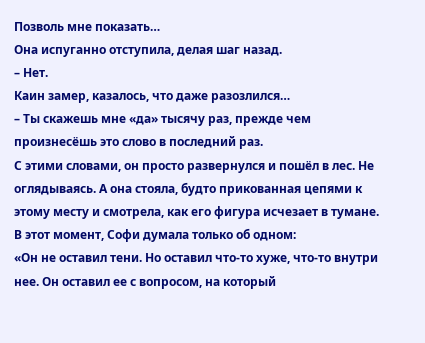Позволь мне показать…
Она испуганно отступила, делая шаг назад.
– Нет.
Каин замер, казалось, что даже разозлился…
– Ты скажешь мне «да» тысячу раз, прежде чем произнесёшь это слово в последний раз.
С этими словами, он просто развернулся и пошёл в лес. Не оглядываясь. А она стояла, будто прикованная цепями к этому месту и смотрела, как его фигура исчезает в тумане. В этот момент, Софи думала только об одном:
«Он не оставил тени. Но оставил что-то хуже, что-то внутри нее. Он оставил ее с вопросом, на который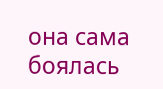она сама боялась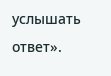услышать ответ».